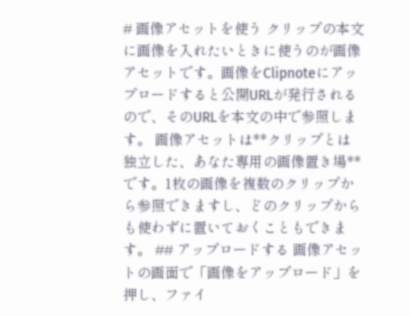# 画像アセットを使う クリップの本文に画像を入れたいときに使うのが画像アセットです。画像をClipnoteにアップロードすると公開URLが発行されるので、そのURLを本文の中で参照します。 画像アセットは**クリップとは独立した、あなた専用の画像置き場**です。1枚の画像を複数のクリップから参照できますし、どのクリップからも使わずに置いておくこともできます。 ## アップロードする 画像アセットの画面で「画像をアップロード」を押し、ファイ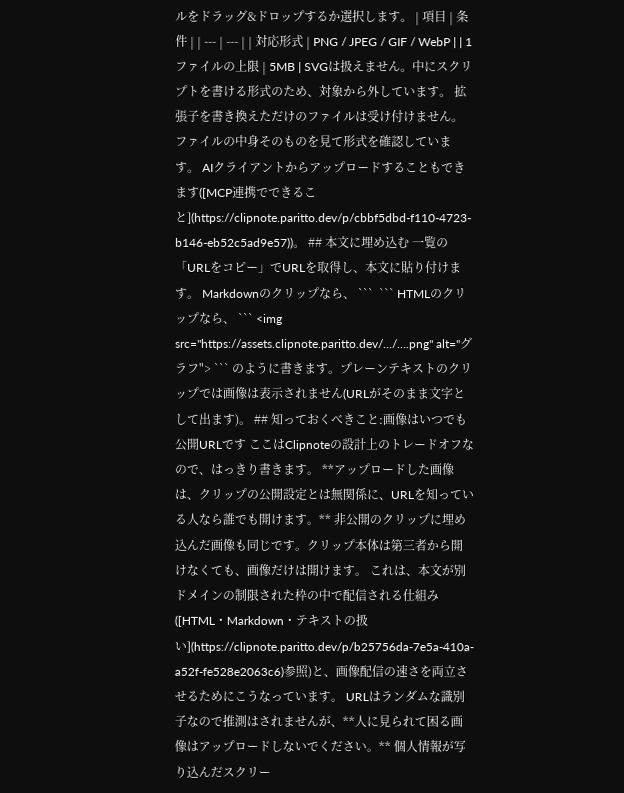ルをドラッグ&ドロップするか選択します。 | 項目 | 条件 | | --- | --- | | 対応形式 | PNG / JPEG / GIF / WebP | | 1ファイルの上限 | 5MB | SVGは扱えません。中にスクリプトを書ける形式のため、対象から外しています。 拡張子を書き換えただけのファイルは受け付けません。ファイルの中身そのものを見て形式を確認しています。 AIクライアントからアップロードすることもできます([MCP連携でできること](https://clipnote.paritto.dev/p/cbbf5dbd-f110-4723-b146-eb52c5ad9e57))。 ## 本文に埋め込む 一覧の「URLをコピー」でURLを取得し、本文に貼り付けます。 Markdownのクリップなら、 ```  ``` HTMLのクリップなら、 ``` <img src="https://assets.clipnote.paritto.dev/…/….png" alt="グラフ"> ``` のように書きます。プレーンテキストのクリップでは画像は表示されません(URLがそのまま文字として出ます)。 ## 知っておくべきこと:画像はいつでも公開URLです ここはClipnoteの設計上のトレードオフなので、はっきり書きます。 **アップロードした画像は、クリップの公開設定とは無関係に、URLを知っている人なら誰でも開けます。** 非公開のクリップに埋め込んだ画像も同じです。クリップ本体は第三者から開けなくても、画像だけは開けます。 これは、本文が別ドメインの制限された枠の中で配信される仕組み([HTML・Markdown・テキストの扱い](https://clipnote.paritto.dev/p/b25756da-7e5a-410a-a52f-fe528e2063c6)参照)と、画像配信の速さを両立させるためにこうなっています。 URLはランダムな識別子なので推測はされませんが、**人に見られて困る画像はアップロードしないでください。** 個人情報が写り込んだスクリー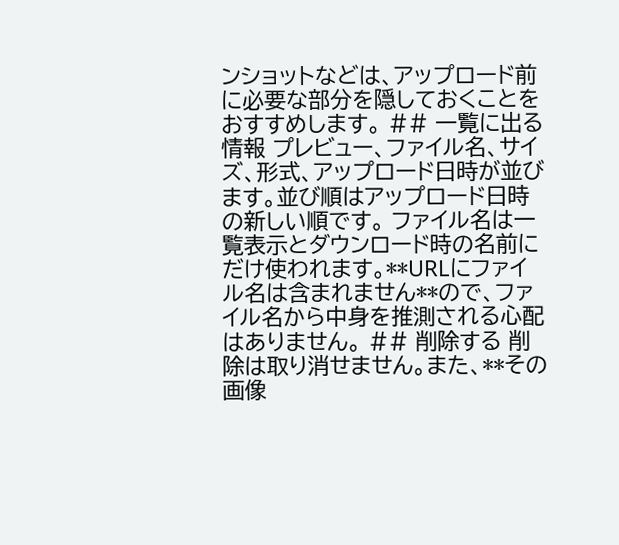ンショットなどは、アップロード前に必要な部分を隠しておくことをおすすめします。 ## 一覧に出る情報 プレビュー、ファイル名、サイズ、形式、アップロード日時が並びます。並び順はアップロード日時の新しい順です。 ファイル名は一覧表示とダウンロード時の名前にだけ使われます。**URLにファイル名は含まれません**ので、ファイル名から中身を推測される心配はありません。 ## 削除する 削除は取り消せません。また、**その画像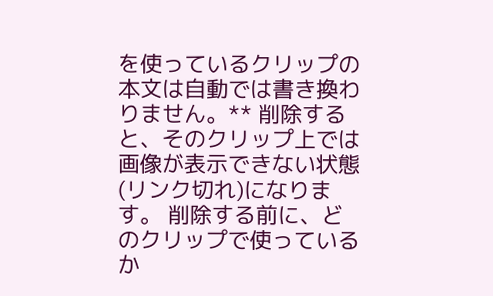を使っているクリップの本文は自動では書き換わりません。** 削除すると、そのクリップ上では画像が表示できない状態(リンク切れ)になります。 削除する前に、どのクリップで使っているか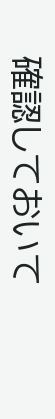確認しておいて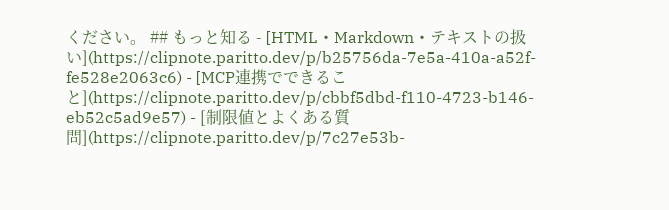ください。 ## もっと知る - [HTML・Markdown・テキストの扱い](https://clipnote.paritto.dev/p/b25756da-7e5a-410a-a52f-fe528e2063c6) - [MCP連携でできること](https://clipnote.paritto.dev/p/cbbf5dbd-f110-4723-b146-eb52c5ad9e57) - [制限値とよくある質問](https://clipnote.paritto.dev/p/7c27e53b-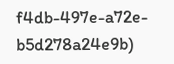f4db-497e-a72e-b5d278a24e9b)